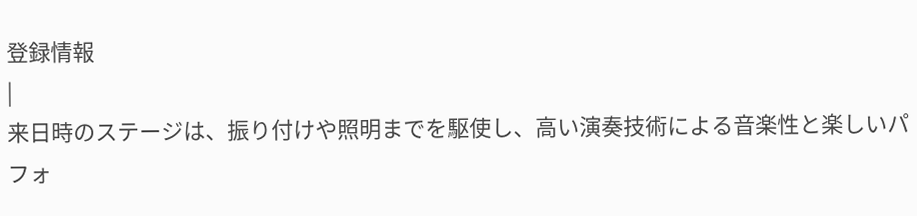登録情報
|
来日時のステージは、振り付けや照明までを駆使し、高い演奏技術による音楽性と楽しいパフォ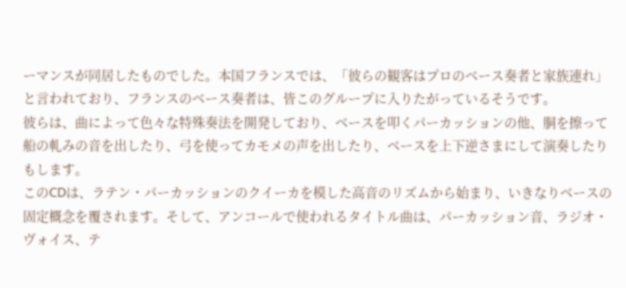ーマンスが同居したものでした。本国フランスでは、「彼らの観客はプロのベース奏者と家族連れ」と言われており、フランスのベース奏者は、皆このグループに入りたがっているそうです。
彼らは、曲によって色々な特殊奏法を開発しており、ベースを叩くパーカッションの他、胴を擦って船の軋みの音を出したり、弓を使ってカモメの声を出したり、ベースを上下逆さまにして演奏したりもします。
このCDは、ラテン・パーカッションのクイーカを模した高音のリズムから始まり、いきなりベースの固定概念を覆されます。そして、アンコールで使われるタイトル曲は、パーカッション音、ラジオ・ヴォイス、テ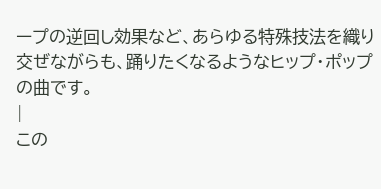ープの逆回し効果など、あらゆる特殊技法を織り交ぜながらも、踊りたくなるようなヒップ・ポップの曲です。
|
この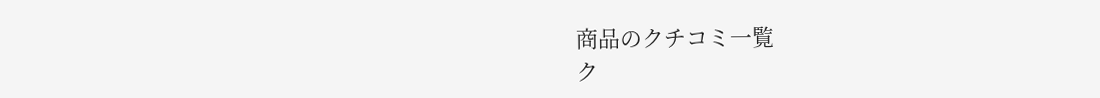商品のクチコミ一覧
ク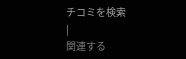チコミを検索
|
関連する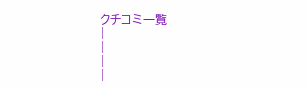クチコミ一覧
|
|
|
|